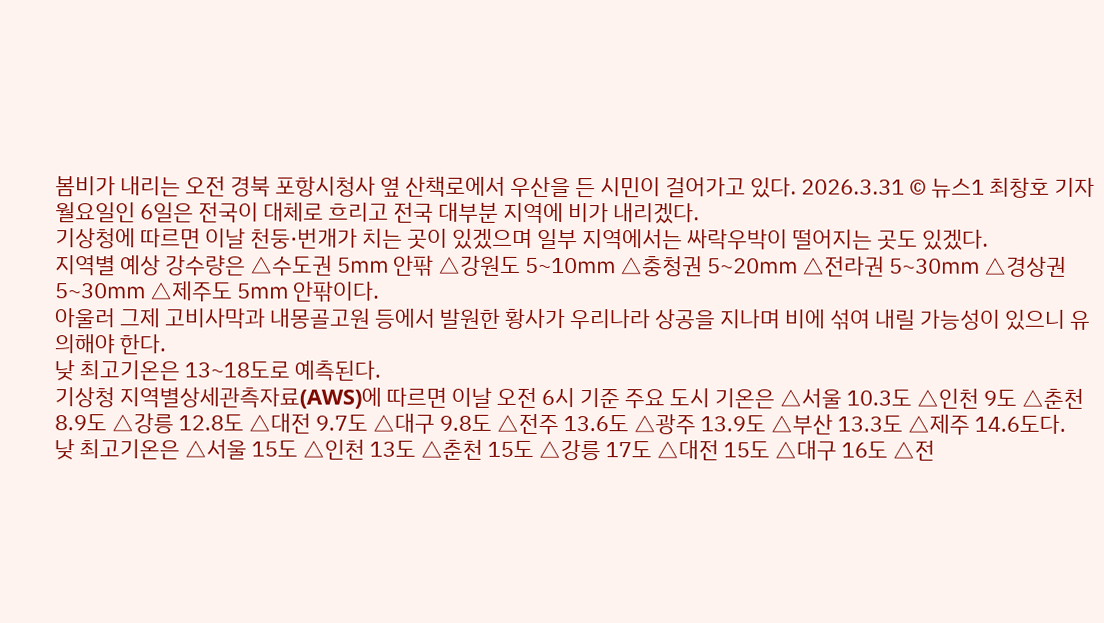봄비가 내리는 오전 경북 포항시청사 옆 산책로에서 우산을 든 시민이 걸어가고 있다. 2026.3.31 © 뉴스1 최창호 기자
월요일인 6일은 전국이 대체로 흐리고 전국 대부분 지역에 비가 내리겠다.
기상청에 따르면 이날 천둥·번개가 치는 곳이 있겠으며 일부 지역에서는 싸락우박이 떨어지는 곳도 있겠다.
지역별 예상 강수량은 △수도권 5㎜ 안팎 △강원도 5~10㎜ △충청권 5~20㎜ △전라권 5~30㎜ △경상권 5~30㎜ △제주도 5㎜ 안팎이다.
아울러 그제 고비사막과 내몽골고원 등에서 발원한 황사가 우리나라 상공을 지나며 비에 섞여 내릴 가능성이 있으니 유의해야 한다.
낮 최고기온은 13~18도로 예측된다.
기상청 지역별상세관측자료(AWS)에 따르면 이날 오전 6시 기준 주요 도시 기온은 △서울 10.3도 △인천 9도 △춘천 8.9도 △강릉 12.8도 △대전 9.7도 △대구 9.8도 △전주 13.6도 △광주 13.9도 △부산 13.3도 △제주 14.6도다.
낮 최고기온은 △서울 15도 △인천 13도 △춘천 15도 △강릉 17도 △대전 15도 △대구 16도 △전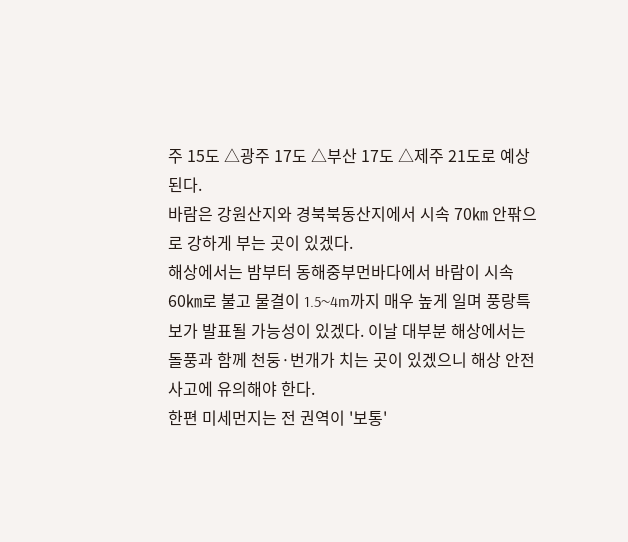주 15도 △광주 17도 △부산 17도 △제주 21도로 예상된다.
바람은 강원산지와 경북북동산지에서 시속 70㎞ 안팎으로 강하게 부는 곳이 있겠다.
해상에서는 밤부터 동해중부먼바다에서 바람이 시속 60㎞로 불고 물결이 1.5~4m까지 매우 높게 일며 풍랑특보가 발표될 가능성이 있겠다. 이날 대부분 해상에서는 돌풍과 함께 천둥·번개가 치는 곳이 있겠으니 해상 안전사고에 유의해야 한다.
한편 미세먼지는 전 권역이 '보통'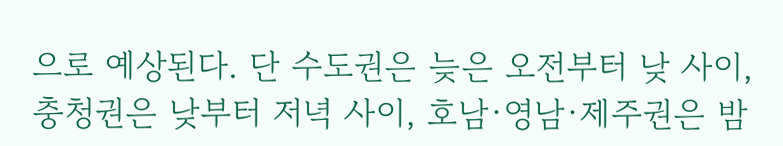으로 예상된다. 단 수도권은 늦은 오전부터 낮 사이, 충청권은 낮부터 저녁 사이, 호남·영남·제주권은 밤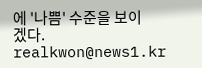에 '나쁨' 수준을 보이겠다.
realkwon@news1.kr